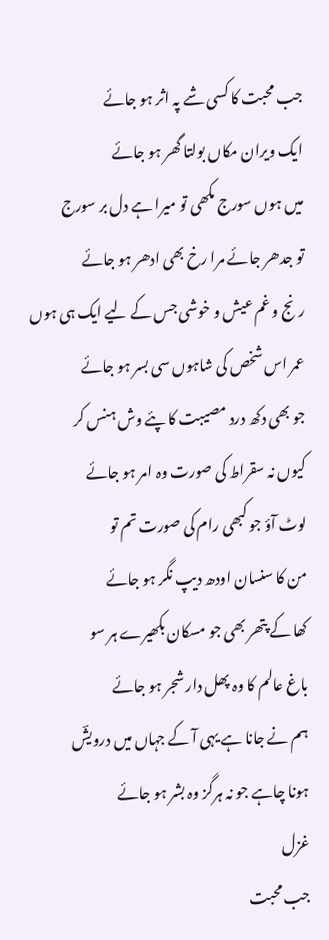جب محبت کا کسی شے پہ اثر ہو جائے
ایک ویران مکاں بولتا گھر ہو جائے
میں ہوں سورج مکھی تو میرا ہے دل بر سورج
تو جدھر جائے مرا رخ بھی ادھر ہو جائے
رنج و غم عیش و خوشی جس کے لیے ایک ہی ہوں
عمر اس شخص کی شاہوں سی بسر ہو جائے
جو بھی دکھ درد مصیبت کا پئے وش ہنس کر
کیوں نہ سقراط کی صورت وہ امر ہو جائے
لوٹ آؤ جو کبھی رام کی صورت تم تو
من کا سنسان اودھ دیپ نگر ہو جائے
کھا کے پتھر بھی جو مسکان بکھیرے ہر سو
باغ عالم کا وہ پھل دار شجر ہو جائے
ہم نے جانا ہے یہی آ کے جہاں میں درویشؔ
ہونا چاہے جو نہ ہرگز وہ بشر ہو جائے
غزل
جب محبت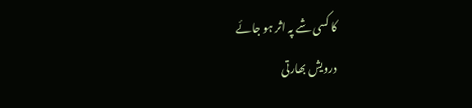کا کسی شے پہ اثر ہو جائے
درویش بھارتی